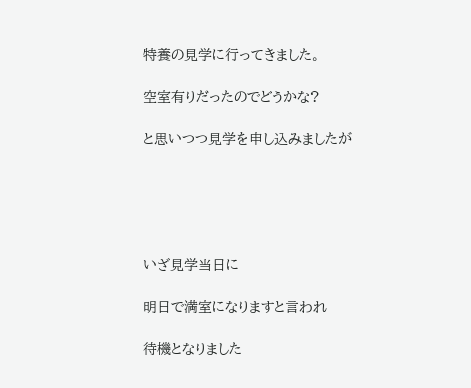特養の見学に行ってきました。

空室有りだったのでどうかな?

と思いつつ見学を申し込みましたが





いざ見学当日に

明日で満室になりますと言われ

待機となりました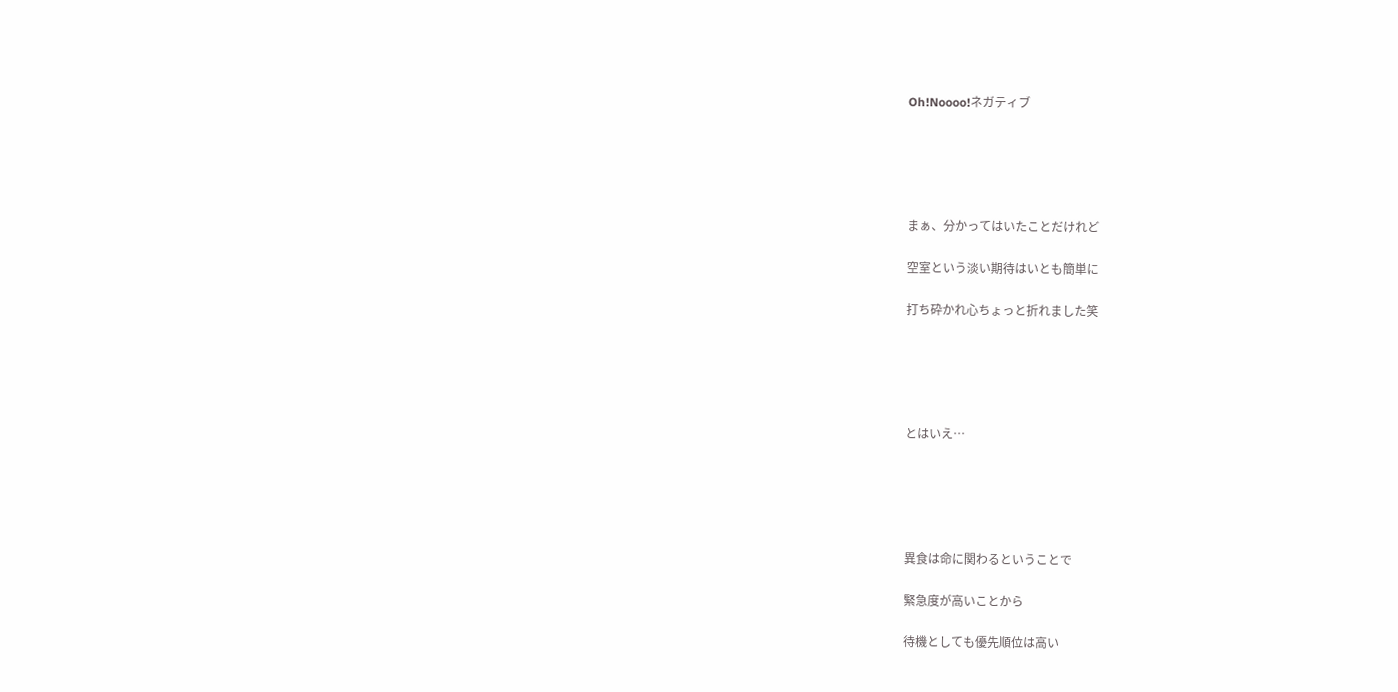Oh!Noooo!ネガティブ





まぁ、分かってはいたことだけれど

空室という淡い期待はいとも簡単に

打ち砕かれ心ちょっと折れました笑





とはいえ…





異食は命に関わるということで

緊急度が高いことから

待機としても優先順位は高い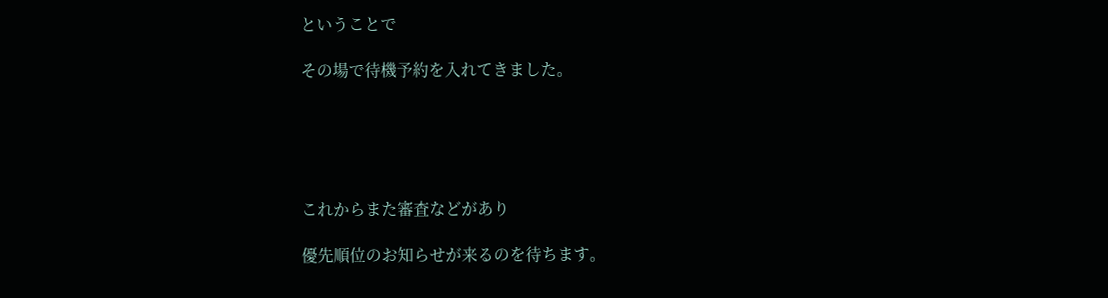ということで

その場で待機予約を入れてきました。





これからまた審査などがあり

優先順位のお知らせが来るのを待ちます。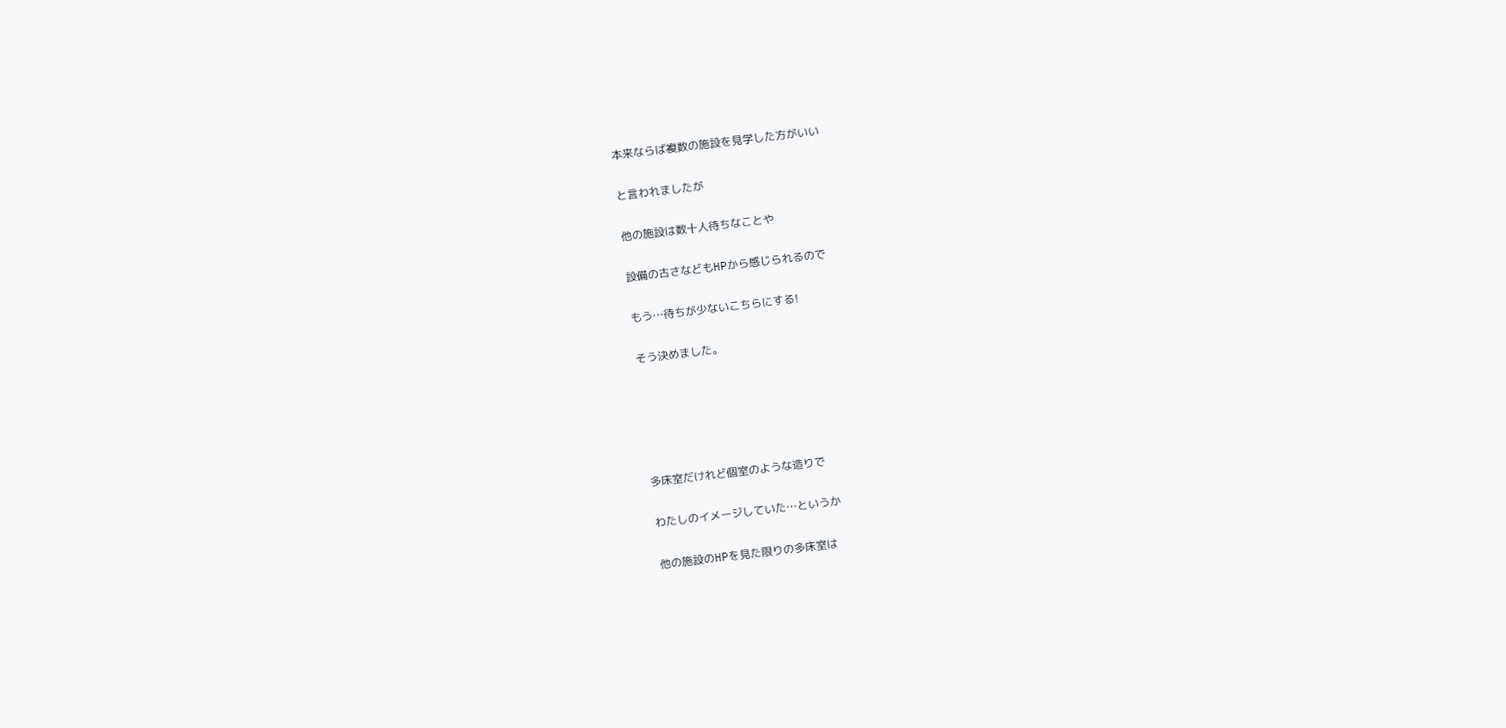本来ならば複数の施設を見学した方がいい

と言われましたが

他の施設は数十人待ちなことや

設備の古さなどもHPから感じられるので

もう…待ちが少ないこちらにする!

そう決めました。





多床室だけれど個室のような造りで

わたしのイメージしていた…というか

他の施設のHPを見た限りの多床室は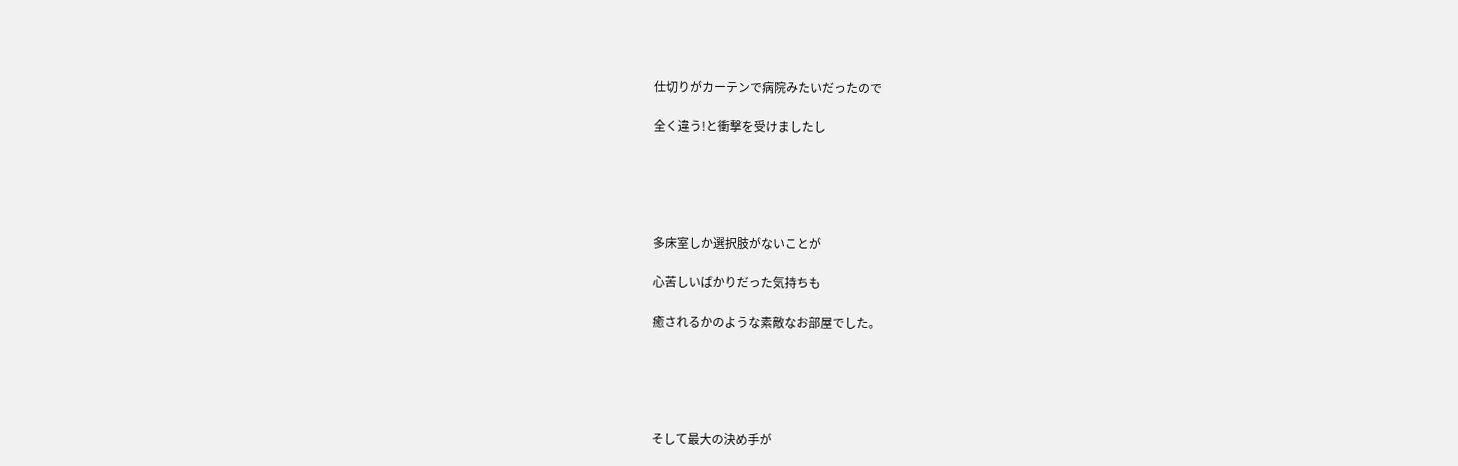仕切りがカーテンで病院みたいだったので

全く違う!と衝撃を受けましたし





多床室しか選択肢がないことが

心苦しいばかりだった気持ちも

癒されるかのような素敵なお部屋でした。





そして最大の決め手が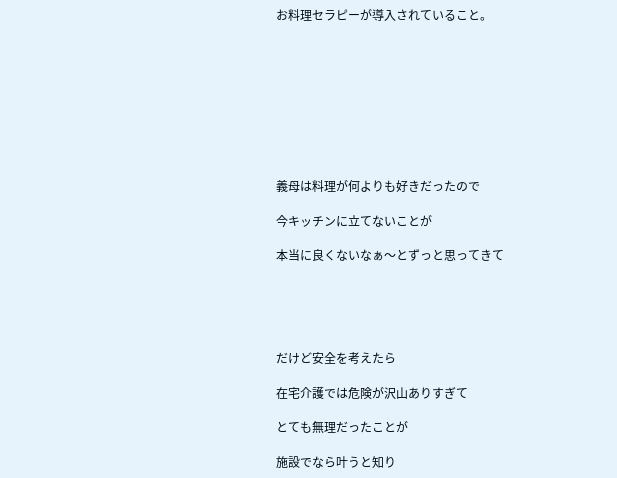お料理セラピーが導入されていること。









義母は料理が何よりも好きだったので

今キッチンに立てないことが

本当に良くないなぁ〜とずっと思ってきて





だけど安全を考えたら

在宅介護では危険が沢山ありすぎて

とても無理だったことが

施設でなら叶うと知り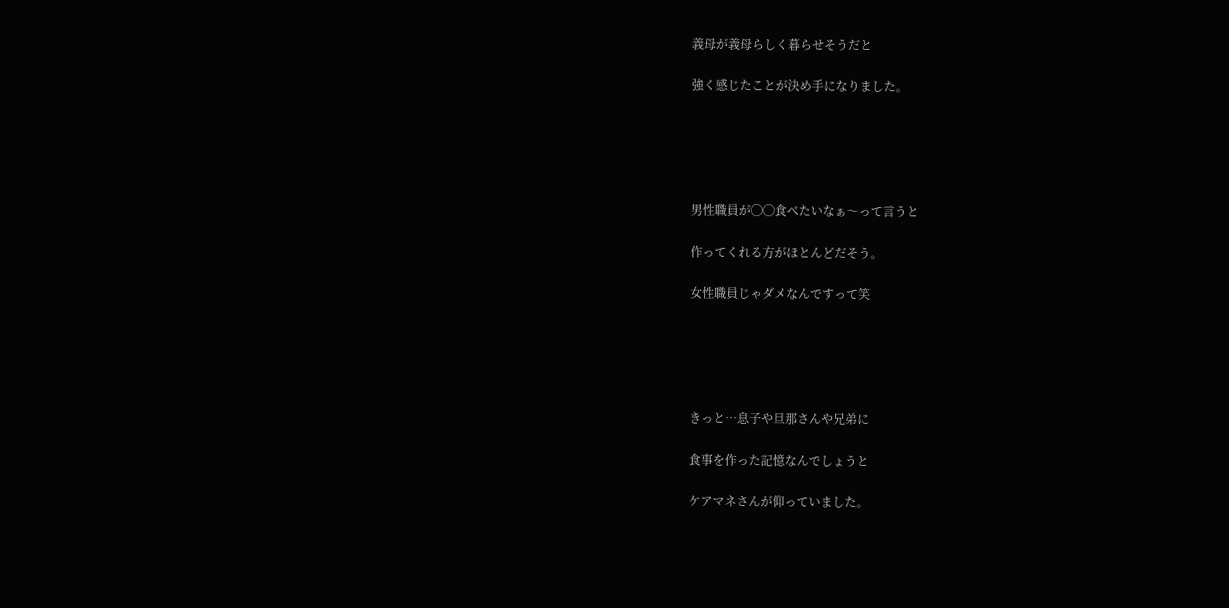義母が義母らしく暮らせそうだと

強く感じたことが決め手になりました。





男性職員が◯◯食べたいなぁ〜って言うと

作ってくれる方がほとんどだそう。

女性職員じゃダメなんですって笑





きっと…息子や旦那さんや兄弟に

食事を作った記憶なんでしょうと

ケアマネさんが仰っていました。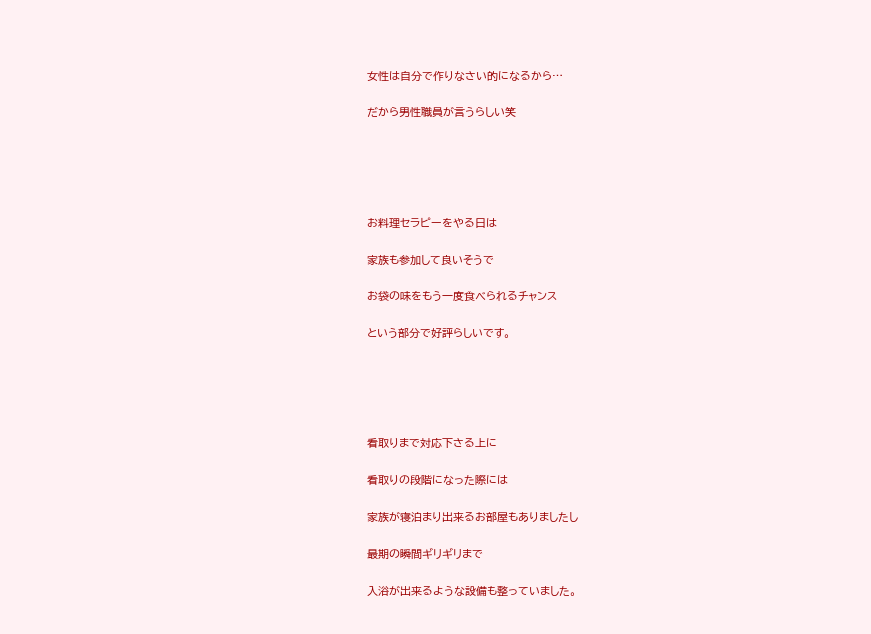女性は自分で作りなさい的になるから…

だから男性職員が言うらしい笑





お料理セラピーをやる日は

家族も参加して良いそうで

お袋の味をもう一度食べられるチャンス

という部分で好評らしいです。





看取りまで対応下さる上に

看取りの段階になった際には

家族が寝泊まり出来るお部屋もありましたし

最期の瞬間ギリギリまで

入浴が出来るような設備も整っていました。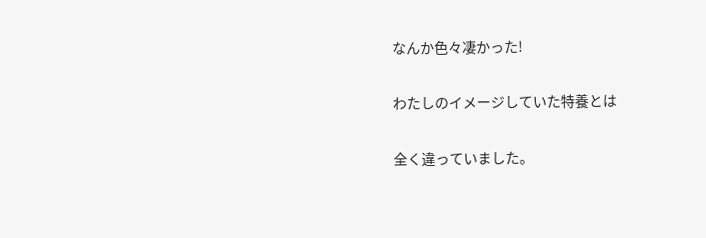なんか色々凄かった!

わたしのイメージしていた特養とは

全く違っていました。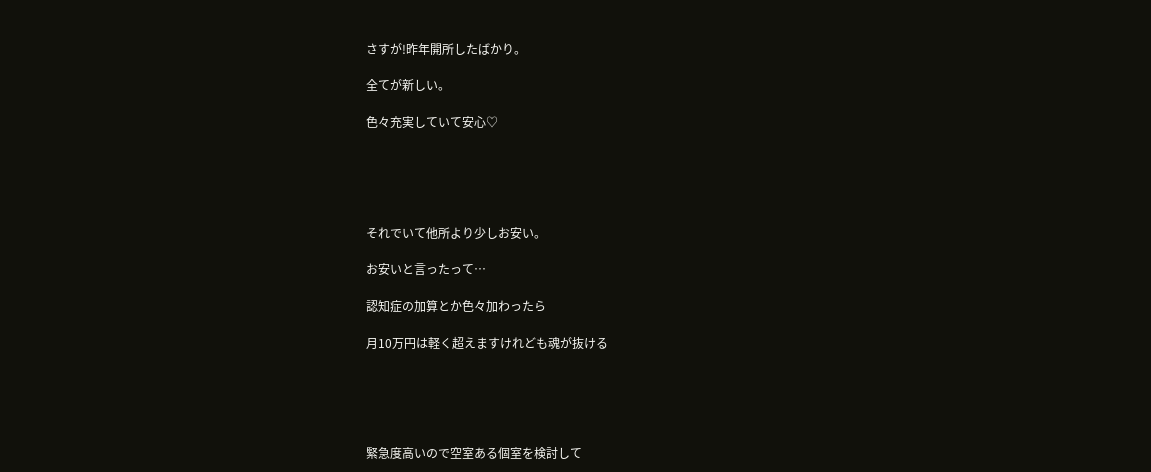さすが!昨年開所したばかり。

全てが新しい。

色々充実していて安心♡





それでいて他所より少しお安い。

お安いと言ったって…

認知症の加算とか色々加わったら

月10万円は軽く超えますけれども魂が抜ける





緊急度高いので空室ある個室を検討して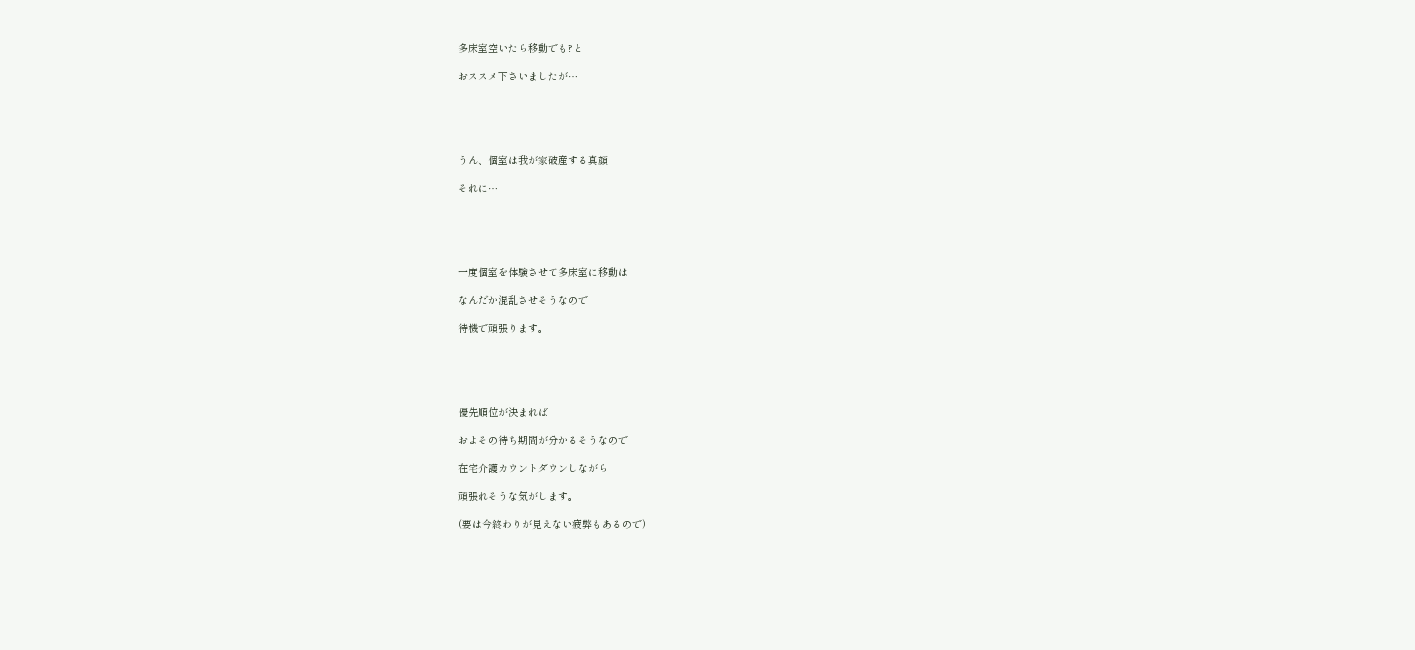多床室空いたら移動でも?と

おススメ下さいましたが…





うん、個室は我が家破産する真顔

それに…





一度個室を体験させて多床室に移動は

なんだか混乱させそうなので

待機で頑張ります。





優先順位が決まれば

およその待ち期間が分かるそうなので

在宅介護カウントダウンしながら

頑張れそうな気がします。

(要は今終わりが見えない疲弊もあるので)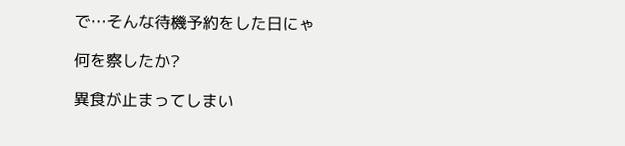で…そんな待機予約をした日にゃ

何を察したか?

異食が止まってしまい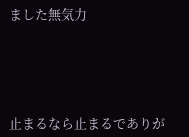ました無気力





止まるなら止まるでありが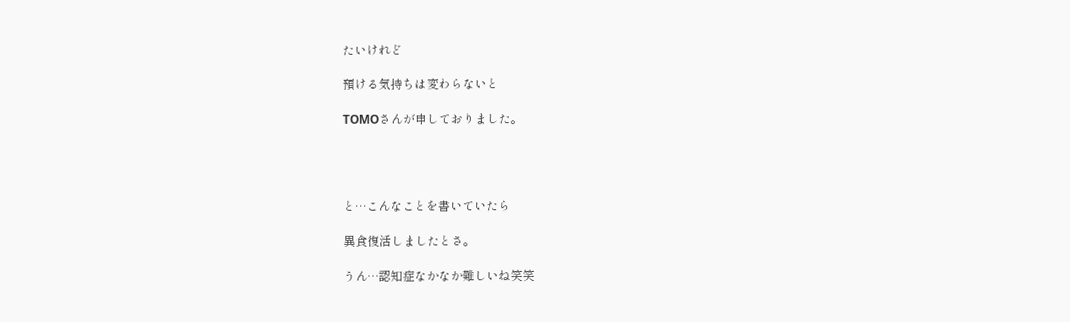たいけれど

預ける気持ちは変わらないと

TOMOさんが申しておりました。




と…こんなことを書いていたら

異食復活しましたとさ。

うん…認知症なかなか難しいね笑笑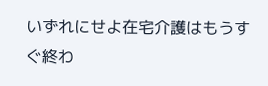いずれにせよ在宅介護はもうすぐ終わ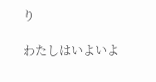り

わたしはいよいよ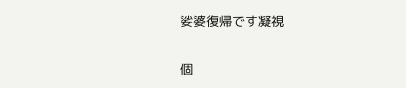娑婆復帰です凝視

個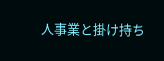人事業と掛け持ち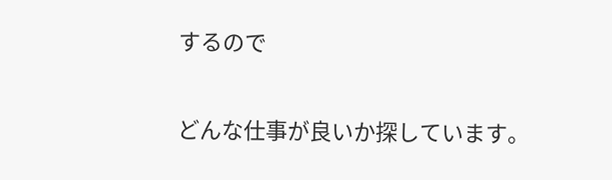するので

どんな仕事が良いか探しています。